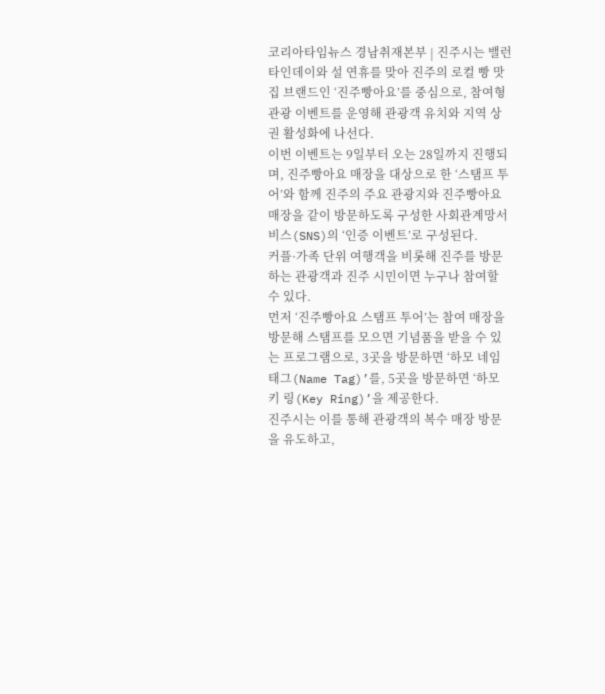코리아타임뉴스 경남취재본부 | 진주시는 밸런타인데이와 설 연휴를 맞아 진주의 로컬 빵 맛집 브랜드인 ‘진주빵아요’를 중심으로, 참여형 관광 이벤트를 운영해 관광객 유치와 지역 상권 활성화에 나선다.
이번 이벤트는 9일부터 오는 28일까지 진행되며, 진주빵아요 매장을 대상으로 한 ‘스탬프 투어’와 함께 진주의 주요 관광지와 진주빵아요 매장을 같이 방문하도록 구성한 사회관계망서비스(SNS)의 ‘인증 이벤트’로 구성된다.
커플·가족 단위 여행객을 비롯해 진주를 방문하는 관광객과 진주 시민이면 누구나 참여할 수 있다.
먼저 ‘진주빵아요 스탬프 투어’는 참여 매장을 방문해 스탬프를 모으면 기념품을 받을 수 있는 프로그램으로, 3곳을 방문하면 ‘하모 네임 태그(Name Tag)’를, 5곳을 방문하면 ‘하모 키 링(Key Ring)’을 제공한다.
진주시는 이를 통해 관광객의 복수 매장 방문을 유도하고,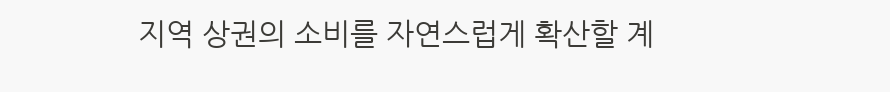지역 상권의 소비를 자연스럽게 확산할 계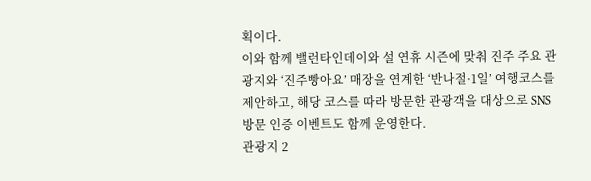획이다.
이와 함께 밸런타인데이와 설 연휴 시즌에 맞춰 진주 주요 관광지와 ‘진주빵아요’ 매장을 연계한 ‘반나절·1일’ 여행코스를 제안하고, 해당 코스를 따라 방문한 관광객을 대상으로 SNS 방문 인증 이벤트도 함께 운영한다.
관광지 2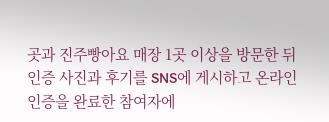곳과 진주빵아요 매장 1곳 이상을 방문한 뒤 인증 사진과 후기를 SNS에 게시하고 온라인 인증을 완료한 참여자에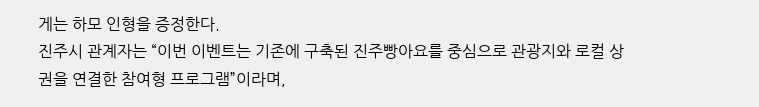게는 하모 인형을 증정한다.
진주시 관계자는 “이번 이벤트는 기존에 구축된 진주빵아요를 중심으로 관광지와 로컬 상권을 연결한 참여형 프로그램”이라며,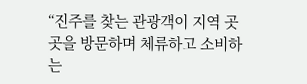“진주를 찾는 관광객이 지역 곳곳을 방문하며 체류하고 소비하는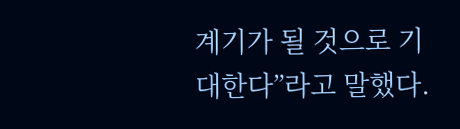계기가 될 것으로 기대한다”라고 말했다.